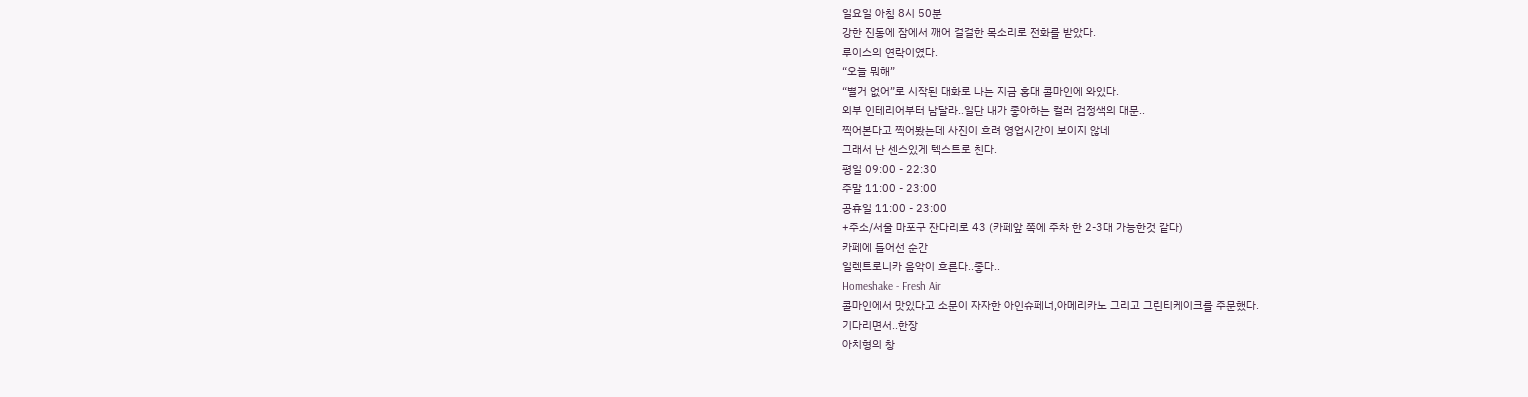일요일 아침 8시 50분
강한 진동에 잠에서 깨어 걸걸한 목소리로 전화를 받았다.
루이스의 연락이였다.
“오늘 뭐해”
“별거 없어”로 시작된 대화로 나는 지금 홍대 콜마인에 와있다.
외부 인테리어부터 남달라..일단 내가 좋아하는 컬러 검정색의 대문..
찍어본다고 찍어봤는데 사진이 흐려 영업시간이 보이지 않네
그래서 난 센스있게 텍스트로 친다.
평일 09:00 - 22:30
주말 11:00 - 23:00
공휴일 11:00 - 23:00
+주소/서울 마포구 잔다리로 43 (카페앞 쪽에 주차 한 2-3대 가능한것 같다)
카페에 들어선 순간
일렉트로니카 음악이 흐른다..좋다..
Homeshake - Fresh Air
콜마인에서 맛있다고 소문이 자자한 아인슈페너,아메리카노 그리고 그린티케이크를 주문했다.
기다리면서..한장
아치형의 창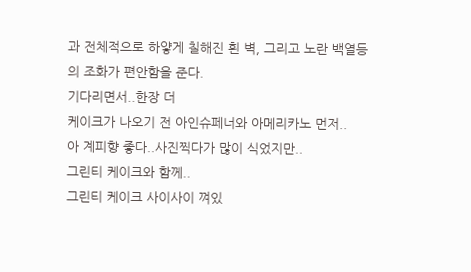과 전체적으로 하얗게 칠해진 흰 벽, 그리고 노란 백열등의 조화가 편안함을 준다.
기다리면서..한장 더
케이크가 나오기 전 아인슈페너와 아메리카노 먼저..
아 계피향 좋다..사진찍다가 많이 식었지만..
그린티 케이크와 함께..
그린티 케이크 사이사이 껴있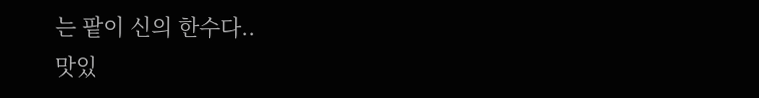는 팥이 신의 한수다..
맛있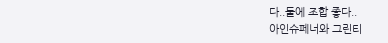다..둘에 조합 좋다..
아인슈페너와 그린티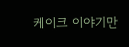케이크 이야기만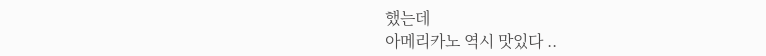했는데
아메리카노 역시 맛있다 ..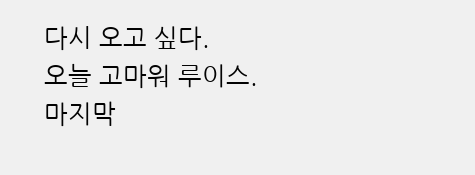다시 오고 싶다.
오늘 고마워 루이스.
마지막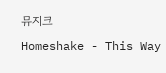뮤지크
Homeshake - This Way